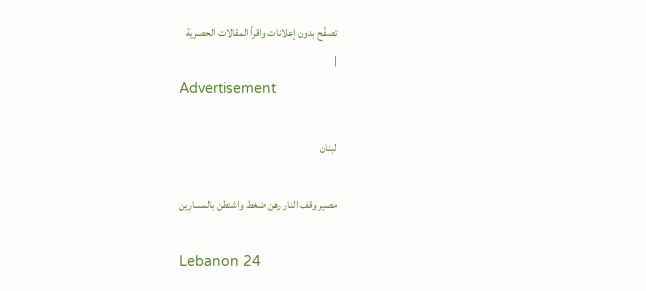تصفّح بدون إعلانات واقرأ المقالات الحصرية
|
Advertisement

لبنان

مصير وقف النار رهن ضغط واشنطن بالمسارين

Lebanon 24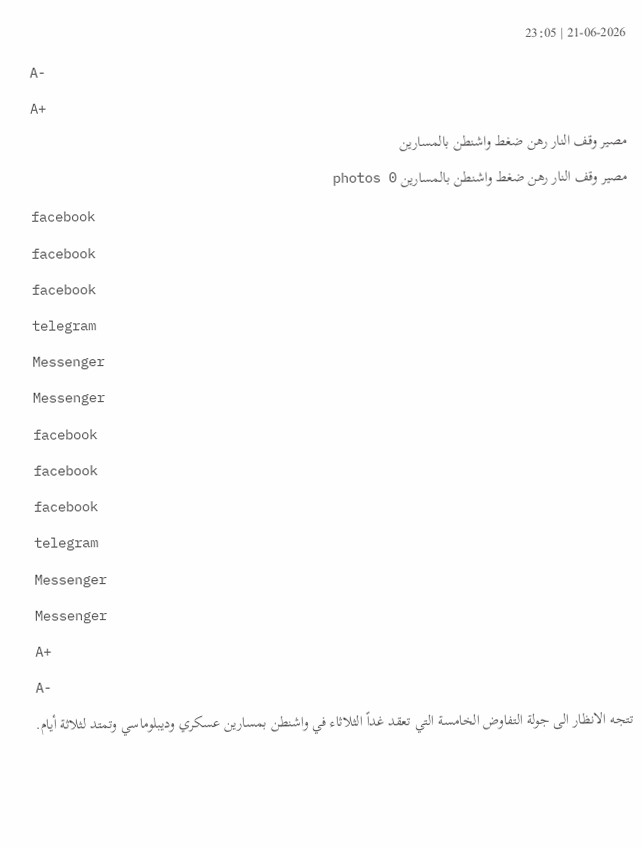21-06-2026 | 23:05
A-
A+
مصير وقف النار رهن ضغط واشنطن بالمسارين
مصير وقف النار رهن ضغط واشنطن بالمسارين photos 0
facebook
facebook
facebook
telegram
Messenger
Messenger
facebook
facebook
facebook
telegram
Messenger
Messenger
A+
A-
تتجه الانظار الى جولة التفاوض الخامسة التي تعقد غداً الثلاثاء في واشنطن بمسارين عسكري وديبلوماسي وتمتد لثلاثة أيام.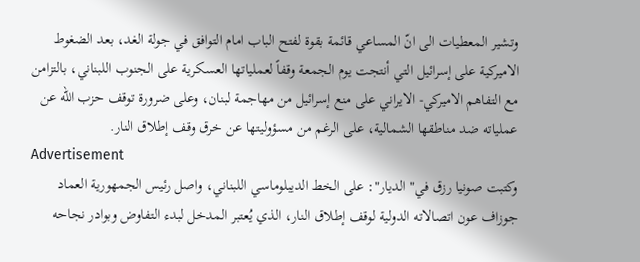وتشير المعطيات الى انّ المساعي قائمة بقوة لفتح الباب امام التوافق في جولة الغد، بعد الضغوط الاميركية على إسرائيل التي أنتجت يوم الجمعة وقفاً لعملياتها العسكرية على الجنوب اللبناني، بالتزامن مع التفاهم الاميركي- الايراني على منع إسرائيل من مهاجمة لبنان، وعلى ضرورة توقف حزب الله عن عملياته ضد مناطقها الشمالية، على الرغم من مسؤوليتها عن خرق وقف إطلاق النار.
Advertisement
وكتبت صونيا رزق في" الديار": على الخط الديبلوماسي اللبناني، واصل رئيس الجمهورية العماد جوزاف عون اتصالاته الدولية لوقف إطلاق النار، الذي يُعتبر المدخل لبدء التفاوض وبوادر نجاحه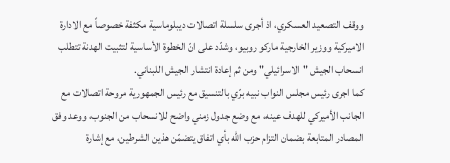ووقف التصعيد العسكري، اذ أجرى سلسلة اتصالات ديبلوماسية مكثفة خصوصاً مع الادارة الاميركية ووزير الخارجية ماركو روبيو، وشدّد على انّ الخطوة الأساسية لتثبيت الهدنة تتطلب انسحاب الجيش "الاسرائيلي" ومن ثم إعادة انتشار الجيش اللبناني.
كما اجرى رئيس مجلس النواب نبيه برّي بالتنسيق مع رئيس الجمهورية مروحة اتصالات مع الجانب الأميركي للهدف عينه، مع وضع جدول زمني واضح للانسحاب من الجنوب، ووعد وفق المصادر المتابعة بضمان التزام حزب الله بأي اتفاق يتضمّن هذين الشرطين، مع إشارة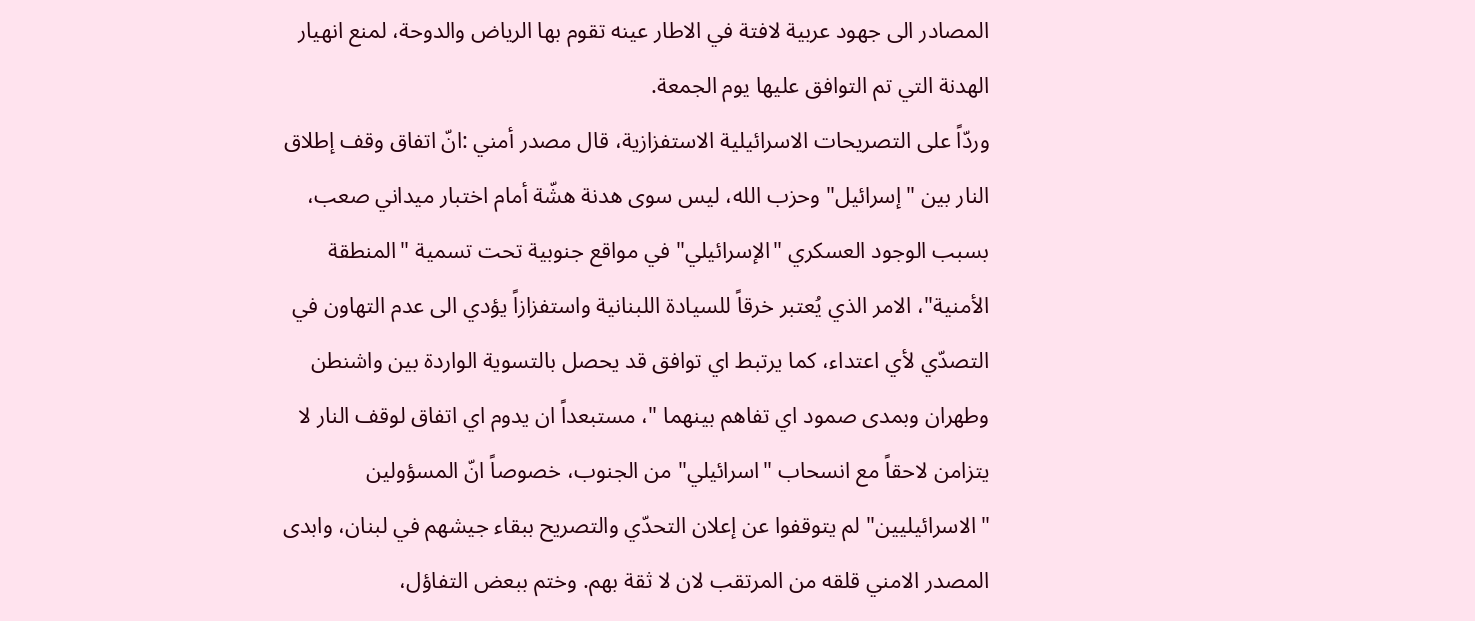المصادر الى جهود عربية لافتة في الاطار عينه تقوم بها الرياض والدوحة، لمنع انهيار الهدنة التي تم التوافق عليها يوم الجمعة.
وردّاً على التصريحات الاسرائيلية الاستفزازية، قال مصدر أمني :انّ اتفاق وقف إطلاق النار بين "إسرائيل" وحزب الله، ليس سوى هدنة هشّة أمام اختبار ميداني صعب، بسبب الوجود العسكري "الإسرائيلي" في مواقع جنوبية تحت تسمية "المنطقة الأمنية"، الامر الذي يُعتبر خرقاً للسيادة اللبنانية واستفزازاً يؤدي الى عدم التهاون في التصدّي لأي اعتداء، كما يرتبط اي توافق قد يحصل بالتسوية الواردة بين واشنطن وطهران وبمدى صمود اي تفاهم بينهما "، مستبعداً ان يدوم اي اتفاق لوقف النار لا يتزامن لاحقاً مع انسحاب "اسرائيلي" من الجنوب، خصوصاً انّ المسؤولين "الاسرائيليين" لم يتوقفوا عن إعلان التحدّي والتصريح ببقاء جيشهم في لبنان، وابدى المصدر الامني قلقه من المرتقب لان لا ثقة بهم. وختم ببعض التفاؤل،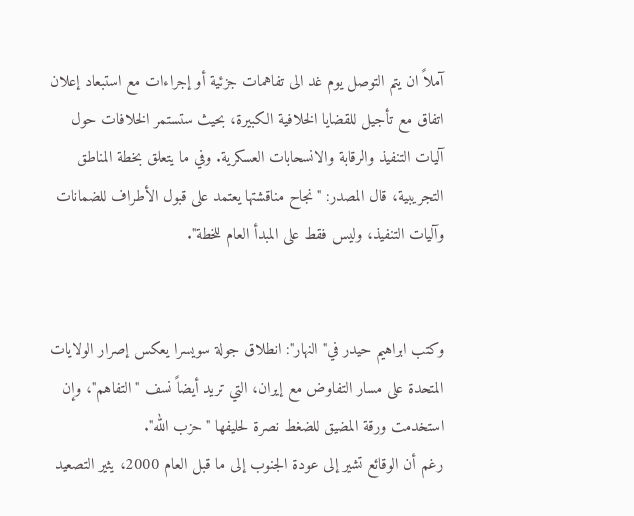آملاً ان يتم التوصل يوم غد الى تفاهمات جزئية أو إجراءات مع استبعاد إعلان اتفاق مع تأجيل للقضايا الخلافية الكبيرة، بحيث ستستمر الخلافات حول آليات التنفيذ والرقابة والانسحابات العسكرية. وفي ما يتعلق بخطة المناطق التجريبية، قال المصدر: "نجاح مناقشتها يعتمد على قبول الأطراف للضمانات وآليات التنفيذ، وليس فقط على المبدأ العام للخطة".


وكتب ابراهيم حيدر في" النهار": انطلاق جولة سويسرا يعكس إصرار الولايات المتحدة على مسار التفاوض مع إيران، التي تريد أيضاً نسف "التفاهم"، وإن استخدمت ورقة المضيق للضغط نصرة لحليفها "حزب الله".
رغم أن الوقائع تشير إلى عودة الجنوب إلى ما قبل العام 2000، يثير التصعيد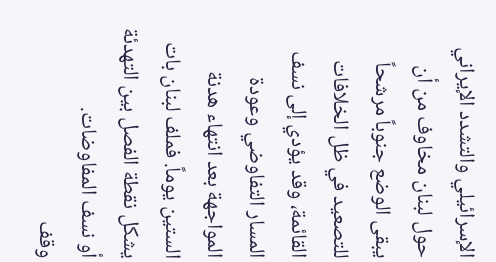الإسرائيلي والتشدد الإيراني حول لبنان مخاوف من أن يبقى الوضع جنوباً مرشحاً للتصعيد في ظل الخلافات القائمة، وقد يؤدي إلى نسف المسار التفاوضي وعودة المواجهة بعد انتهاء هدنة الستين يوماً. فملف لبنان بات يشكل نقطة الفصل بين التهدئة أو نسف المفاوضات.
وقف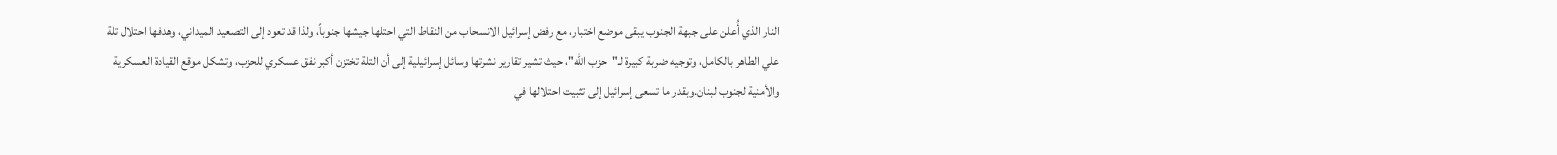النار الذي أُعلن على جبهة الجنوب يبقى موضع اختبار، مع رفض إسرائيل الانسحاب من النقاط التي احتلها جيشها جنوباً، ولذا قد تعود إلى التصعيد الميداني، وهدفها احتلال تلة علي الطاهر بالكامل، وتوجيه ضربة كبيرة لـ"حزب الله"، حيث تشير تقارير نشرتها وسائل إسرائيلية إلى أن التلة تختزن أكبر نفق عسكري للحزب، وتشكل موقع القيادة العسكرية والأمنية لجنوب لبنان.وبقدر ما تسعى إسرائيل إلى تثبيت احتلالها في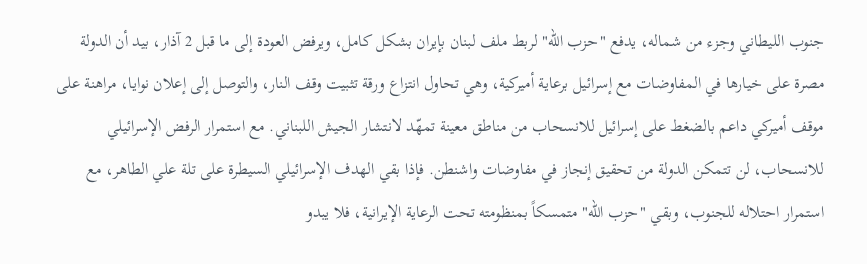جنوب الليطاني وجزء من شماله، يدفع "حزب الله" لربط ملف لبنان بإيران بشكل كامل، ويرفض العودة إلى ما قبل 2 آذار، بيد أن الدولة مصرة على خيارها في المفاوضات مع إسرائيل برعاية أميركية، وهي تحاول انتزاع ورقة تثبيت وقف النار، والتوصل إلى إعلان نوايا، مراهنة على موقف أميركي داعم بالضغط على إسرائيل للانسحاب من مناطق معينة تمهّد لانتشار الجيش اللبناني. مع استمرار الرفض الإسرائيلي للانسحاب، لن تتمكن الدولة من تحقيق إنجاز في مفاوضات واشنطن. فإذا بقي الهدف الإسرائيلي السيطرة على تلة علي الطاهر، مع استمرار احتلاله للجنوب، وبقي "حزب الله" متمسكاً بمنظومته تحت الرعاية الإيرانية، فلا يبدو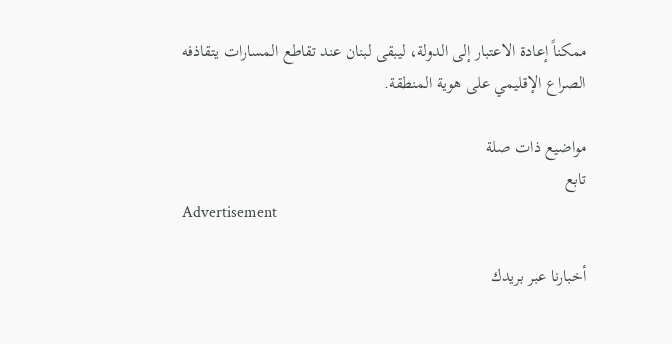ممكناً إعادة الاعتبار إلى الدولة، ليبقى لبنان عند تقاطع المسارات يتقاذفه الصراع الإقليمي على هوية المنطقة.

مواضيع ذات صلة
تابع
Advertisement

أخبارنا عبر بريدك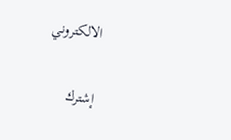الالكتروني

إشترك